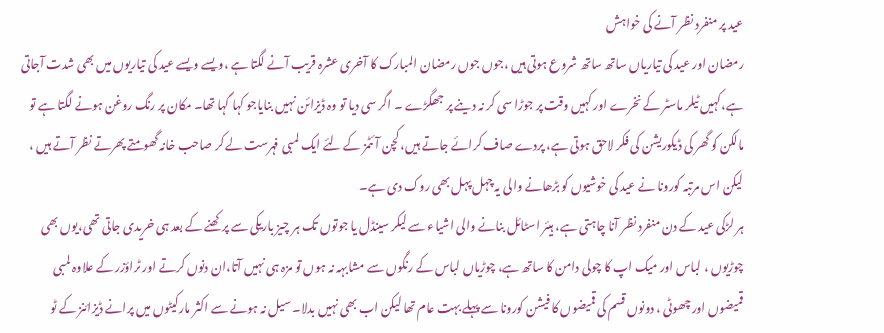عید پر منفرد نظر آنے کی خواہش
رمضان اور عید کی تیاریاں ساتھ ساتھ شروع ہوتی ہیں ،جوں جوں رمضان المبارک کا آخری عشرہ قریب آنے لگتا ہے ،ویسے ویسے عید کی تیاریوں میں بھی شدت آجاتی ہے،کہیں ٹیلر ماسٹر کے نخرے اور کہیں وقت پر جوڑا سی کر نہ دینے پر جھگڑے ۔ اگر سی دیا تو وہ ڈیزائن نہیں بنایاجو کہا گہا تھا۔ مکان پر رنگ روغن ہونے لگتا ہے تو مالکن کو گھر کی ڈیکوریشن کی فکر لاحق ہوتی ہے، پردے صاف کرائے جاتے ہیں، کچن آئٹمز کے لئے ایک لمبی فہرست لے کر صاحب خانہ گھومتے پھرتے نظر آتے ہیں ، لیکن اس مرتبہ کورونا نے عید کی خوشیوں کو بڑھانے والی یہ چہل پہل بھی روک دی ہے۔
ہر لڑکی عید کے دن منفرد نظر آنا چاہتی ہے، ہیئر اسٹائل بنانے والی اشیاء سے لیکر سینڈل یا جوتوں تک ہر چیز باریکی سے پرکھنے کے بعد ہی خریدی جاتی تھی،یوں بھی چوڑیوں ، لباس اور میک اپ کا چولی دامن کا ساتھ ہے، چوڑیاں لباس کے رنگوں سے مشابہہ نہ ہوں تو مزہ ہی نہیں آتا،ان دنوں کرتے اور ٹراؤزر کے علاوہ لمبی قمیضوں اور چھوٹی ، دونوں قسم کی قمیضوں کا فیشن کورونا سے پہلے بہت عام تھا لیکن اب بھی نہیں بدلا۔ سیل نہ ہونے سے اکثر مارکیٹوں میں پرانے ڈیزائنز کے ٹو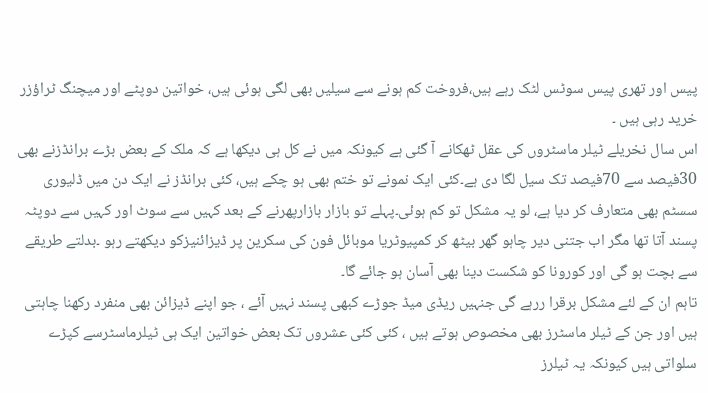پیس اور تھری پیس سوٹس لٹک رہے ہیں،فروخت کم ہونے سے سیلیں بھی لگی ہوئی ہیں، خواتین دوپٹے اور میچنگ ٹراؤزر خرید رہی ہیں ۔
اس سال نخریلے ٹیلر ماسٹروں کی عقل ٹھکانے آ گئی ہے کیونکہ میں نے کل ہی دیکھا ہے کہ ملک کے بعض بڑے برانڈزنے بھی 30فیصد سے 70فیصد تک سیل لگا دی ہے۔کئی ایک نمونے تو ختم بھی ہو چکے ہیں، کئی برانڈز نے ایک دن میں ڈلیوری سسٹم بھی متعارف کر دیا ہے، لو یہ مشکل تو کم ہوئی۔پہلے تو بازار بازارپھرنے کے بعد کہیں سے سوٹ اور کہیں سے دوپٹہ پسند آتا تھا مگر اب جتنی دیر چاہو گھر بیٹھ کر کمپیوٹریا موبائل فون کی سکرین پر ڈیزائنیزکو دیکھتے رہو ۔بدلتے طریقے سے بچت ہو گی اور کورونا کو شکست دینا بھی آسان ہو جائے گا۔
تاہم ان کے لئے مشکل برقرا ررہے گی جنہیں ریڈی میڈ جوڑے کبھی پسند نہیں آئے ، جو اپنے ڈیزائن بھی منفرد رکھنا چاہتی ہیں اور جن کے ٹیلر ماسٹرز بھی مخصوص ہوتے ہیں ، کئی کئی عشروں تک بعض خواتین ایک ہی ٹیلرماسٹرسے کپڑے سلواتی ہیں کیونکہ یہ ٹیلرز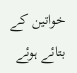خواتین کے بتائے ہوئے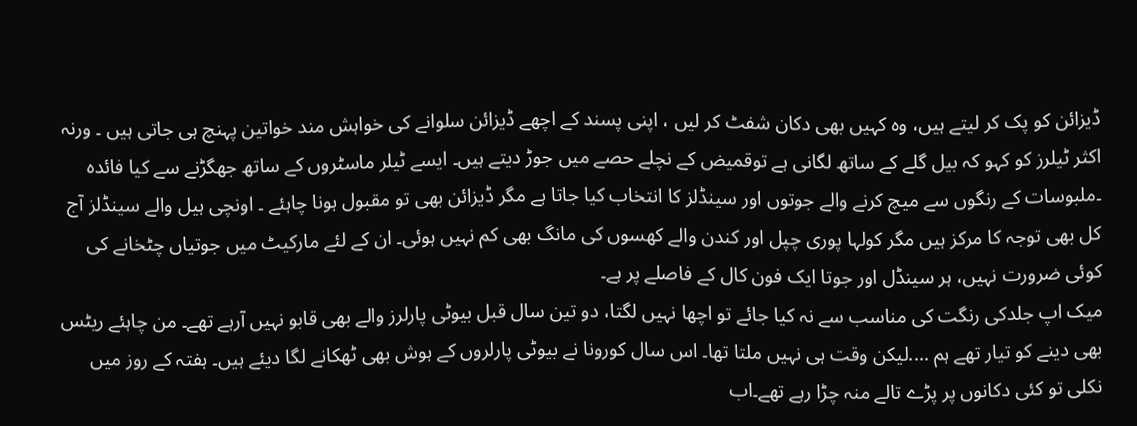ڈیزائن کو پک کر لیتے ہیں، وہ کہیں بھی دکان شفٹ کر لیں ، اپنی پسند کے اچھے ڈیزائن سلوانے کی خواہش مند خواتین پہنچ ہی جاتی ہیں ۔ ورنہ اکثر ٹیلرز کو کہو کہ بیل گلے کے ساتھ لگانی ہے توقمیض کے نچلے حصے میں جوڑ دیتے ہیں۔ ایسے ٹیلر ماسٹروں کے ساتھ جھگڑنے سے کیا فائدہ ۔ملبوسات کے رنگوں سے میچ کرنے والے جوتوں اور سینڈلز کا انتخاب کیا جاتا ہے مگر ڈیزائن بھی تو مقبول ہونا چاہئے ۔ اونچی ہیل والے سینڈلز آج کل بھی توجہ کا مرکز ہیں مگر کولہا پوری چپل اور کندن والے کھسوں کی مانگ بھی کم نہیں ہوئی۔ ان کے لئے مارکیٹ میں جوتیاں چٹخانے کی کوئی ضرورت نہیں، ہر سینڈل اور جوتا ایک فون کال کے فاصلے پر ہے۔
میک اپ جلدکی رنگت کی مناسب سے نہ کیا جائے تو اچھا نہیں لگتا، دو تین سال قبل بیوٹی پارلرز والے بھی قابو نہیں آرہے تھے۔ من چاہئے ریٹس بھی دینے کو تیار تھے ہم ....لیکن وقت ہی نہیں ملتا تھا۔ اس سال کورونا نے بیوٹی پارلروں کے ہوش بھی ٹھکانے لگا دیئے ہیں۔ ہفتہ کے روز میں نکلی تو کئی دکانوں پر پڑے تالے منہ چڑا رہے تھے۔اب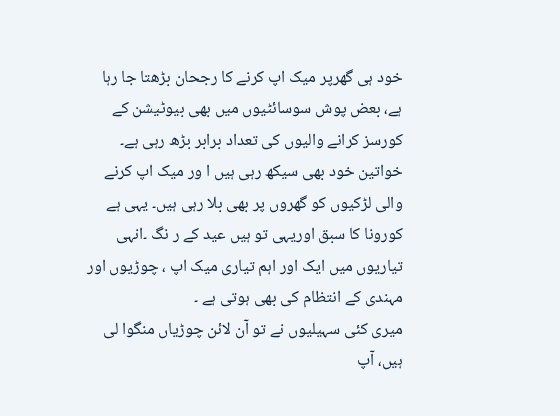خود ہی گھرپر میک اپ کرنے کا رجحان بڑھتا جا رہا ہے، بعض پوش سوسائٹیوں میں بھی بیوٹیشن کے کورسز کرانے والیوں کی تعداد برابر بڑھ رہی ہے۔ خواتین خود بھی سیکھ رہی ہیں ا ور میک اپ کرنے والی لڑکیوں کو گھروں پر بھی بلا رہی ہیں۔ یہی ہے کورونا کا سبق اوریہی تو ہیں عید کے ر نگ ۔انہی تیاریوں میں ایک اور اہم تیاری میک اپ ، چوڑیوں اور مہندی کے انتظام کی بھی ہوتی ہے ۔
میری کئی سہیلیوں نے تو آن لائن چوڑیاں منگوا لی ہیں، آپ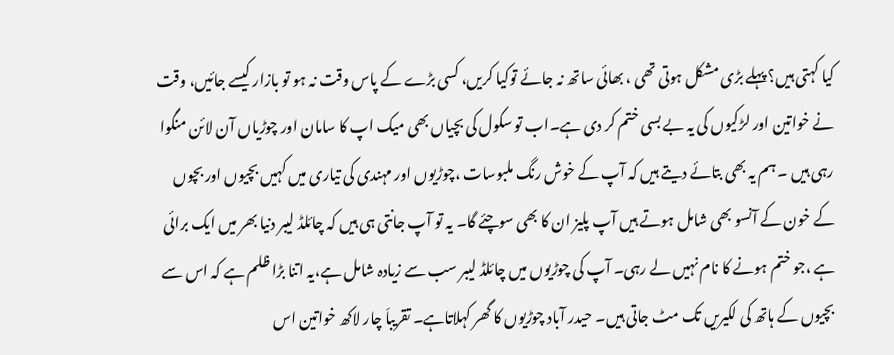کیا کہتی ہیں؟ پہلے بڑی مشکل ہوتی تھی ، بھائی ساتھ نہ جائے توکیا کریں، کسی بڑے کے پاس وقت نہ ہو تو بازار کیسے جائیں، وقت نے خواتین اور لڑکیوں کی یہ بے بسی ختم کر دی ہے۔اب تو سکول کی بچیاں بھی میک اپ کا سامان اور چوڑیاں آن لائن منگوا رہی ہیں ۔ ہم یہ بھی بتائے دیتے ہیں کہ آپ کے خوش رنگ ملبوسات ،چوڑیوں اور مہندی کی تیاری میں کہیں بچیوں اور بچوں کے خون کے آنسو بھی شامل ہوتے ہیں آپ پلیز ان کا بھی سوچئے گا۔ یہ تو آپ جانتی ہی ہیں کہ چائلڈ لیبر دنیا بھر میں ایک برائی ہے ،جو ختم ہونے کا نام نہیں لے رہی۔ آپ کی چوڑیوں میں چائلڈ لیبر سب سے زیادہ شامل ہے،یہ اتنا بڑا ظلم ہے کہ اس سے بچیوں کے ہاتھ کی لکیریں تک مٹ جاتی ہیں۔ حیدر آباد چوڑیوں کا گھر کہلاتاہے۔ تقریباَ چار لاکھ خواتین اس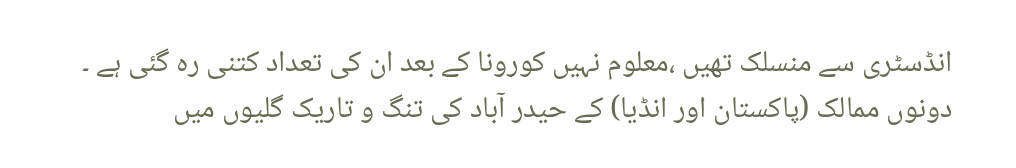انڈسٹری سے منسلک تھیں ،معلوم نہیں کورونا کے بعد ان کی تعداد کتنی رہ گئی ہے ۔
دونوں ممالک (پاکستان اور انڈیا) کے حیدر آباد کی تنگ و تاریک گلیوں میں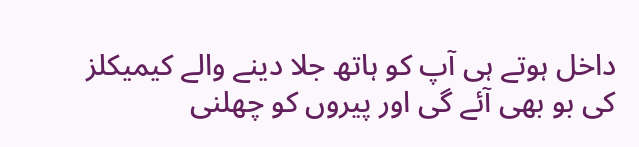داخل ہوتے ہی آپ کو ہاتھ جلا دینے والے کیمیکلز کی بو بھی آئے گی اور پیروں کو چھلنی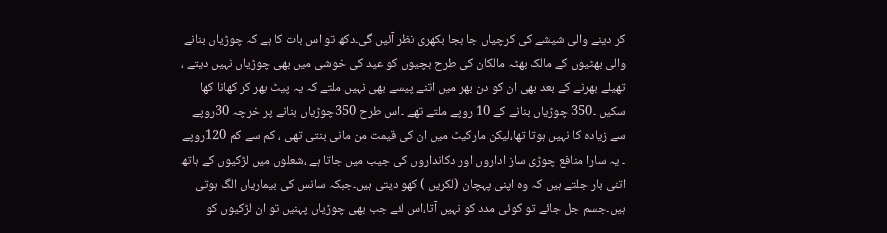کر دینے والی شیشے کی کرچیاں جا بجا بکھری نظر آئیں گی۔دکھ تو اس بات کا ہے کہ چوڑیاں بنانے والی بھٹیوں کے مالک بھٹہ مالکان کی طرح بچیوں کو عید کی خوشی میں بھی چوڑیاں نہیں دیتے ، تھیلے بھرنے کے بعد بھی ان کو دن بھر میں اتنے پیسے بھی نہیں ملتے کہ یہ پیٹ بھر کر کھانا کھا سکیں ۔350 چوڑیاں بنانے کے 10 روپے ملتے تھے ۔اس طرح 350چوڑیاں بنانے پر خرچہ 30روپے سے زیادہ کا نہیں ہوتا تھا،لیکن مارکیٹ میں ان کی قیمت من مانی بنتی تھی ، کم سے کم 120روپے ۔ یہ سارا منافع چوڑی ساز اداروں اور دکانداروں کی جیب میں جاتا ہے ،شعلوں میں لڑکیوں کے ہاتھ اتنی بار جلتے ہیں کہ وہ اپنی پہچان (لکریں ) کھو دیتی ہیں۔جبکہ سانس کی بیماریاں الگ ہوتی ہیں۔جسم جل جائے تو کوئی مدد کو نہیں آتا،اس لئے جب بھی چوڑیاں پہنیں تو ان لڑکیوں کو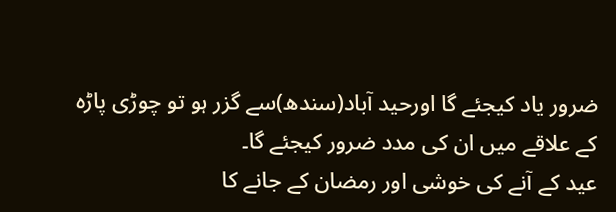ضرور یاد کیجئے گا اورحید آباد(سندھ)سے گزر ہو تو چوڑی پاڑہ کے علاقے میں ان کی مدد ضرور کیجئے گا۔
عید کے آنے کی خوشی اور رمضان کے جانے کا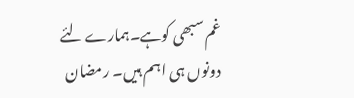غم سبھی کوہے۔ہمارے لئے دونوں ہی اہم ہیں۔ رمضان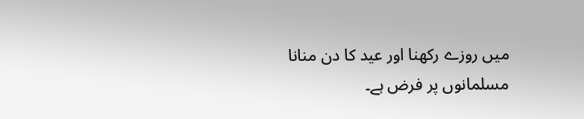میں روزے رکھنا اور عید کا دن منانا مسلمانوں پر فرض ہے۔